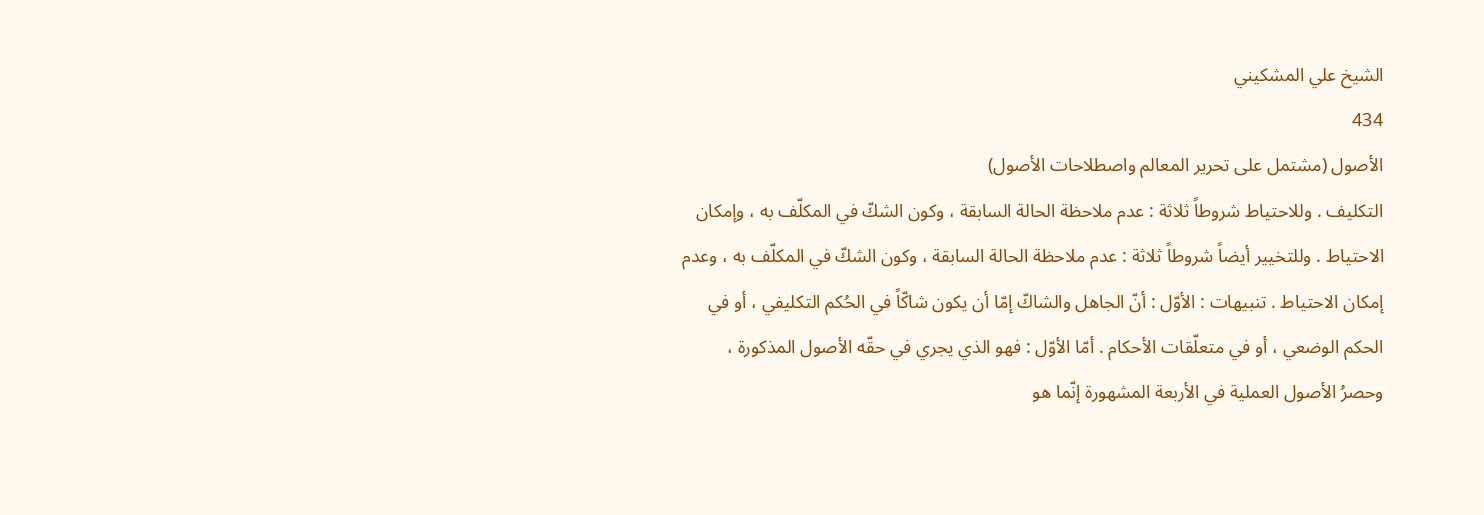الشيخ علي المشكيني
434
الأصول (مشتمل على تحرير المعالم واصطلاحات الأصول)
التكليف . وللاحتياط شروطاً ثلاثة : عدم ملاحظة الحالة السابقة ، وكون الشكّ في المكلّف به ، وإمكان الاحتياط . وللتخيير أيضاً شروطاً ثلاثة : عدم ملاحظة الحالة السابقة ، وكون الشكّ في المكلّف به ، وعدم إمكان الاحتياط . تنبيهات : الأوّل : أنّ الجاهل والشاكّ إمّا أن يكون شاكّاً في الحُكم التكليفي ، أو في الحكم الوضعي ، أو في متعلّقات الأحكام . أمّا الأوّل : فهو الذي يجري في حقّه الأصول المذكورة ، وحصرُ الأصول العملية في الأربعة المشهورة إنّما هو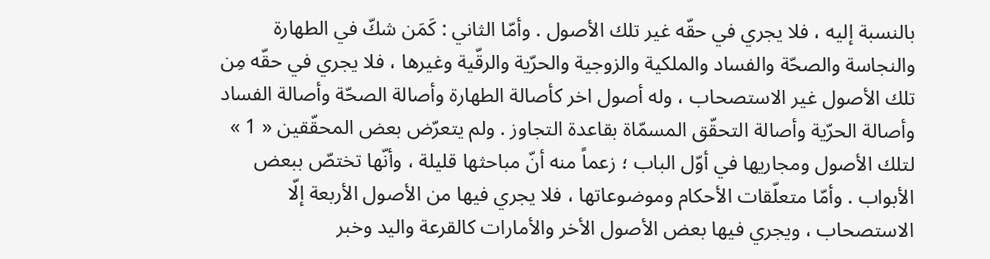بالنسبة إليه ، فلا يجري في حقّه غير تلك الأصول . وأمّا الثاني : كَمَن شكّ في الطهارة والنجاسة والصحّة والفساد والملكية والزوجية والحرّية والرقّية وغيرها ، فلا يجري في حقّه مِن تلك الأصول غير الاستصحاب ، وله أصول اخر كأصالة الطهارة وأصالة الصحّة وأصالة الفساد وأصالة الحرّية وأصالة التحقّق المسمّاة بقاعدة التجاوز . ولم يتعرّض بعض المحقّقين « 1 » لتلك الأصول ومجاريها في أوّل الباب ؛ زعماً منه أنّ مباحثها قليلة ، وأنّها تختصّ ببعض الأبواب . وأمّا متعلّقات الأحكام وموضوعاتها ، فلا يجري فيها من الأصول الأربعة إلّا الاستصحاب ، ويجري فيها بعض الأصول الأخر والأمارات كالقرعة واليد وخبر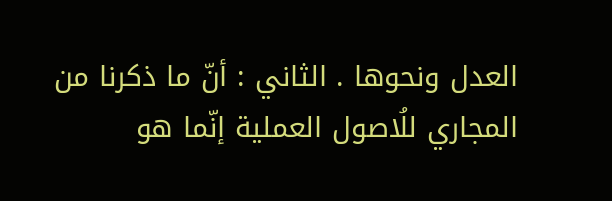العدل ونحوها . الثاني : أنّ ما ذكرنا من المجاري للُاصول العملية إنّما هو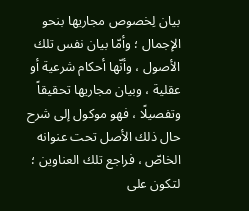بيان لِخصوص مجاريها بنحو الإجمال ؛ وأمّا بيان نفس تلك الأصول ، وأنّها أحكام شرعية أو عقلية ، وبيان مجاريها تحقيقاً وتفصيلًا ، فهو موكول إلى شرح حال ذلك الأصل تحت عنوانه الخاصّ ، فراجع تلك العناوين ؛ لتكون على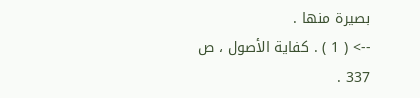بصيرة منها .
--> ( 1 ) . كفاية الأصول ، ص 337 .